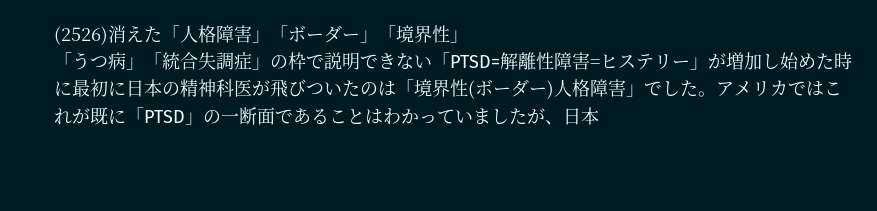(2526)消えた「人格障害」「ボーダー」「境界性」
「うつ病」「統合失調症」の枠で説明できない「PTSD=解離性障害=ヒステリー」が増加し始めた時に最初に日本の精神科医が飛びついたのは「境界性(ボーダー)人格障害」でした。アメリカではこれが既に「PTSD」の一断面であることはわかっていましたが、日本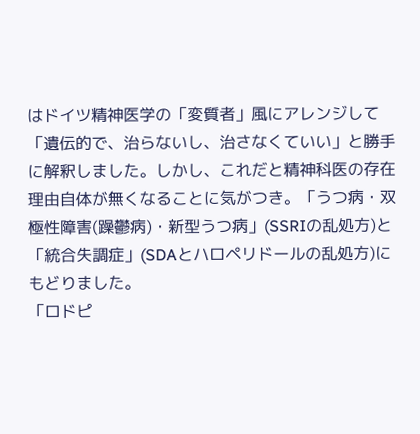はドイツ精神医学の「変質者」風にアレンジして「遺伝的で、治らないし、治さなくていい」と勝手に解釈しました。しかし、これだと精神科医の存在理由自体が無くなることに気がつき。「うつ病・双極性障害(躁鬱病)・新型うつ病」(SSRIの乱処方)と「統合失調症」(SDAとハロペリドールの乱処方)にもどりました。
「ロドピ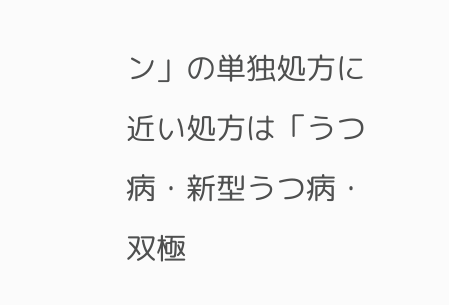ン」の単独処方に近い処方は「うつ病・新型うつ病・双極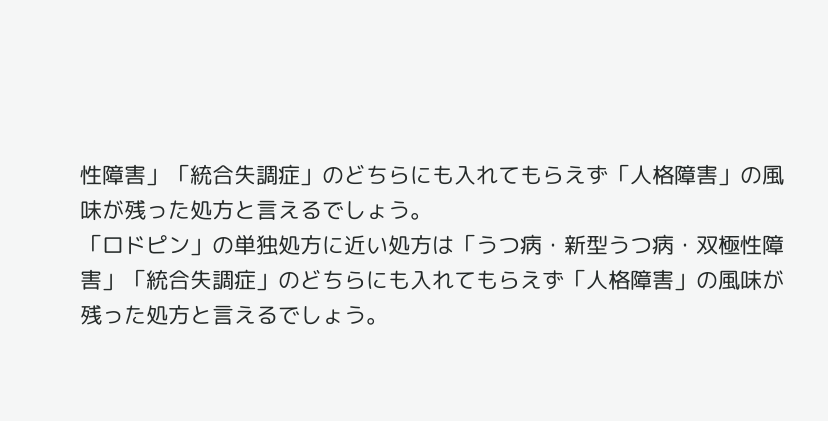性障害」「統合失調症」のどちらにも入れてもらえず「人格障害」の風味が残った処方と言えるでしょう。
「ロドピン」の単独処方に近い処方は「うつ病・新型うつ病・双極性障害」「統合失調症」のどちらにも入れてもらえず「人格障害」の風味が残った処方と言えるでしょう。